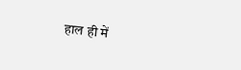हाल ही में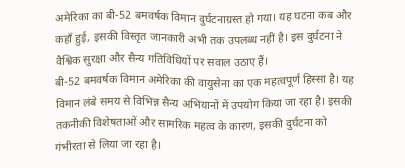अमेरिका का बी-52 बमवर्षक विमान दुर्घटनाग्रस्त हो गया। यह घटना कब और कहाँ हुई, इसकी विस्तृत जानकारी अभी तक उपलब्ध नहीं है। इस दुर्घटना ने वैश्विक सुरक्षा और सैन्य गतिविधियों पर सवाल उठाए हैं।
बी-52 बमवर्षक विमान अमेरिका की वायुसेना का एक महत्वपूर्ण हिस्सा है। यह विमान लंबे समय से विभिन्न सैन्य अभियानों में उपयोग किया जा रहा है। इसकी तकनीकी विशेषताओं और सामरिक महत्व के कारण, इसकी दुर्घटना को गंभीरता से लिया जा रहा है।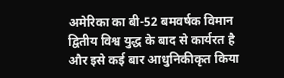अमेरिका का बी-52 बमवर्षक विमान द्वितीय विश्व युद्ध के बाद से कार्यरत है और इसे कई बार आधुनिकीकृत किया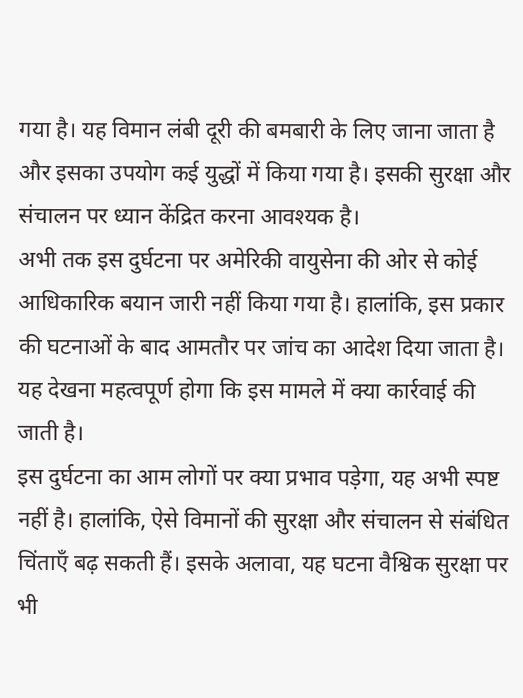गया है। यह विमान लंबी दूरी की बमबारी के लिए जाना जाता है और इसका उपयोग कई युद्धों में किया गया है। इसकी सुरक्षा और संचालन पर ध्यान केंद्रित करना आवश्यक है।
अभी तक इस दुर्घटना पर अमेरिकी वायुसेना की ओर से कोई आधिकारिक बयान जारी नहीं किया गया है। हालांकि, इस प्रकार की घटनाओं के बाद आमतौर पर जांच का आदेश दिया जाता है। यह देखना महत्वपूर्ण होगा कि इस मामले में क्या कार्रवाई की जाती है।
इस दुर्घटना का आम लोगों पर क्या प्रभाव पड़ेगा, यह अभी स्पष्ट नहीं है। हालांकि, ऐसे विमानों की सुरक्षा और संचालन से संबंधित चिंताएँ बढ़ सकती हैं। इसके अलावा, यह घटना वैश्विक सुरक्षा पर भी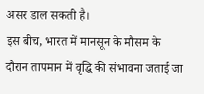असर डाल सकती है।
इस बीच, भारत में मानसून के मौसम के दौरान तापमान में वृद्धि की संभावना जताई जा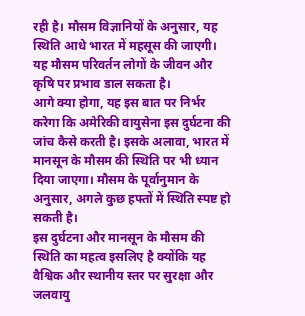रही है। मौसम विज्ञानियों के अनुसार, यह स्थिति आधे भारत में महसूस की जाएगी। यह मौसम परिवर्तन लोगों के जीवन और कृषि पर प्रभाव डाल सकता है।
आगे क्या होगा, यह इस बात पर निर्भर करेगा कि अमेरिकी वायुसेना इस दुर्घटना की जांच कैसे करती है। इसके अलावा, भारत में मानसून के मौसम की स्थिति पर भी ध्यान दिया जाएगा। मौसम के पूर्वानुमान के अनुसार, अगले कुछ हफ्तों में स्थिति स्पष्ट हो सकती है।
इस दुर्घटना और मानसून के मौसम की स्थिति का महत्व इसलिए है क्योंकि यह वैश्विक और स्थानीय स्तर पर सुरक्षा और जलवायु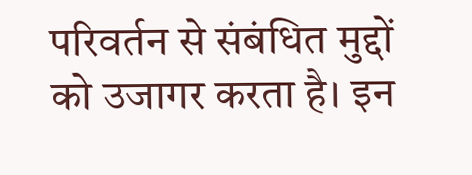परिवर्तन से संबंधित मुद्दों को उजागर करता है। इन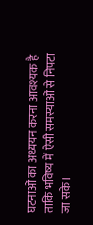घटनाओं का अध्ययन करना आवश्यक है ताकि भविष्य में ऐसी समस्याओं से निपटा जा सके।